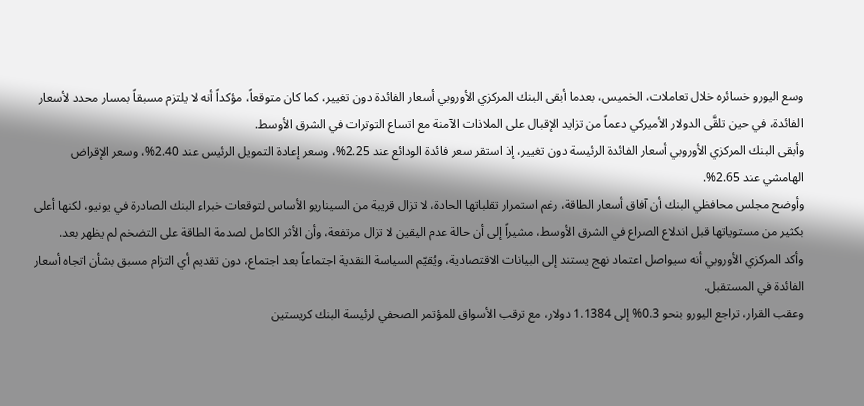وسع اليورو خسائره خلال تعاملات، الخميس، بعدما أبقى البنك المركزي الأوروبي أسعار الفائدة دون تغيير، كما كان متوقعاً، مؤكداً أنه لا يلتزم مسبقاً بمسار محدد لأسعار الفائدة، في حين تلقَّى الدولار الأميركي دعماً من تزايد الإقبال على الملاذات الآمنة مع اتساع التوترات في الشرق الأوسط.
وأبقى البنك المركزي الأوروبي أسعار الفائدة الرئيسة دون تغيير، إذ استقر سعر فائدة الودائع عند 2.25%، وسعر إعادة التمويل الرئيس عند 2.40%، وسعر الإقراض الهامشي عند 2.65%.
وأوضح مجلس محافظي البنك أن آفاق أسعار الطاقة، رغم استمرار تقلباتها الحادة، لا تزال قريبة من السيناريو الأساس لتوقعات خبراء البنك الصادرة في يونيو، لكنها أعلى بكثير من مستوياتها قبل اندلاع الصراع في الشرق الأوسط، مشيراً إلى أن حالة عدم اليقين لا تزال مرتفعة، وأن الأثر الكامل لصدمة الطاقة على التضخم لم يظهر بعد.
وأكد المركزي الأوروبي أنه سيواصل اعتماد نهج يستند إلى البيانات الاقتصادية، ويُقيّم السياسة النقدية اجتماعاً بعد اجتماع، دون تقديم أي التزام مسبق بشأن اتجاه أسعار الفائدة في المستقبل.
وعقب القرار، تراجع اليورو بنحو 0.3% إلى 1.1384 دولار، مع ترقب الأسواق للمؤتمر الصحفي لرئيسة البنك كريستين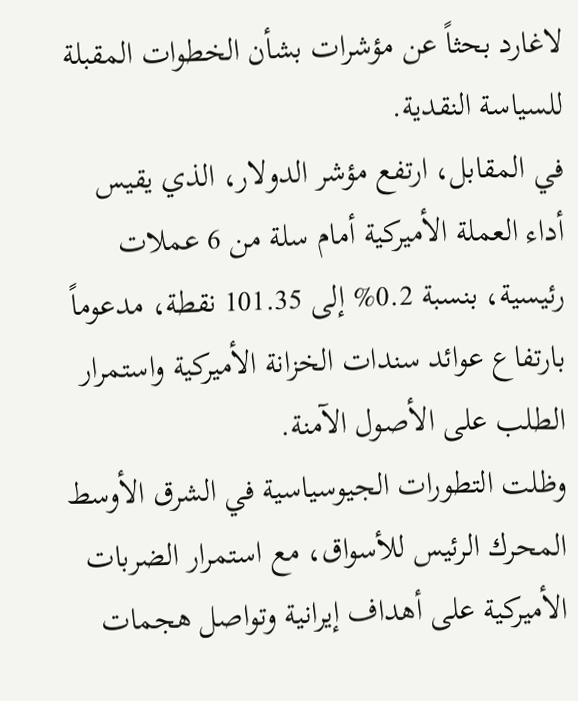لاغارد بحثاً عن مؤشرات بشأن الخطوات المقبلة للسياسة النقدية.
في المقابل، ارتفع مؤشر الدولار، الذي يقيس أداء العملة الأميركية أمام سلة من 6 عملات رئيسية، بنسبة 0.2% إلى 101.35 نقطة، مدعوماً بارتفاع عوائد سندات الخزانة الأميركية واستمرار الطلب على الأصول الآمنة.
وظلت التطورات الجيوسياسية في الشرق الأوسط المحرك الرئيس للأسواق، مع استمرار الضربات الأميركية على أهداف إيرانية وتواصل هجمات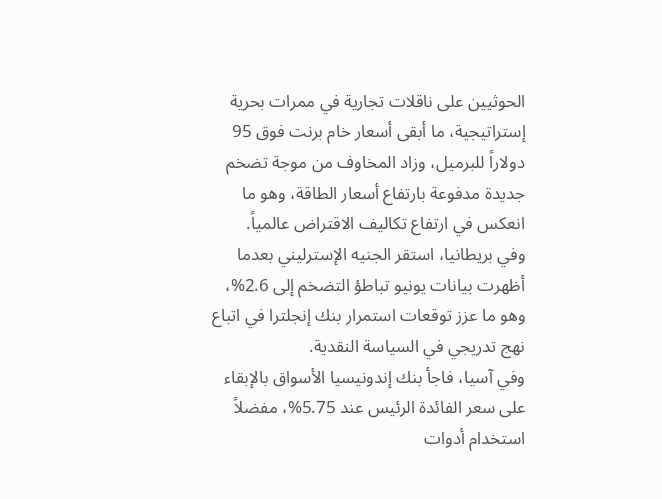الحوثيين على ناقلات تجارية في ممرات بحرية إستراتيجية، ما أبقى أسعار خام برنت فوق 95 دولاراً للبرميل، وزاد المخاوف من موجة تضخم جديدة مدفوعة بارتفاع أسعار الطاقة، وهو ما انعكس في ارتفاع تكاليف الاقتراض عالمياً.
وفي بريطانيا، استقر الجنيه الإسترليني بعدما أظهرت بيانات يونيو تباطؤ التضخم إلى 2.6%، وهو ما عزز توقعات استمرار بنك إنجلترا في اتباع نهج تدريجي في السياسة النقدية.
وفي آسيا، فاجأ بنك إندونيسيا الأسواق بالإبقاء على سعر الفائدة الرئيس عند 5.75%، مفضلاً استخدام أدوات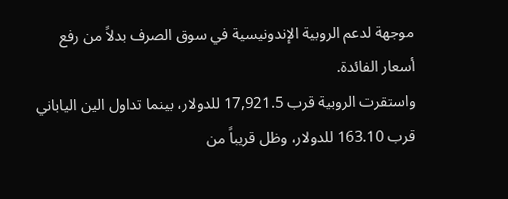موجهة لدعم الروبية الإندونيسية في سوق الصرف بدلاً من رفع أسعار الفائدة.
واستقرت الروبية قرب 17,921.5 للدولار، بينما تداول الين الياباني قرب 163.10 للدولار، وظل قريباً من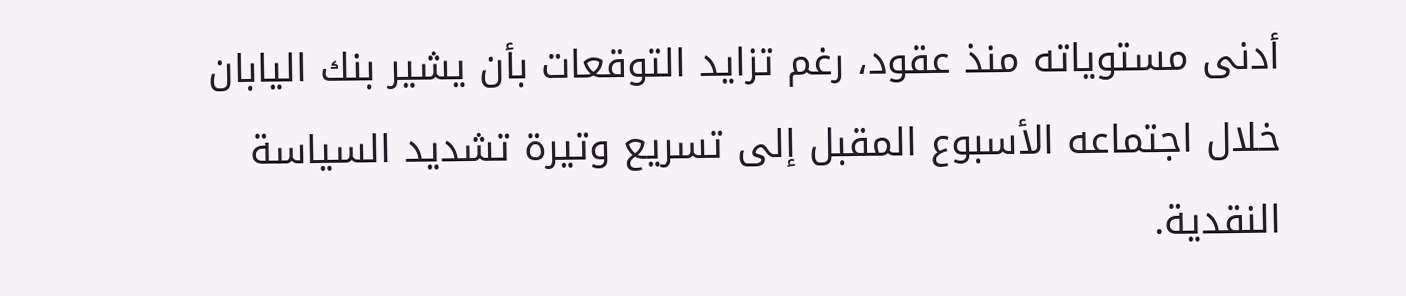أدنى مستوياته منذ عقود، رغم تزايد التوقعات بأن يشير بنك اليابان خلال اجتماعه الأسبوع المقبل إلى تسريع وتيرة تشديد السياسة النقدية.